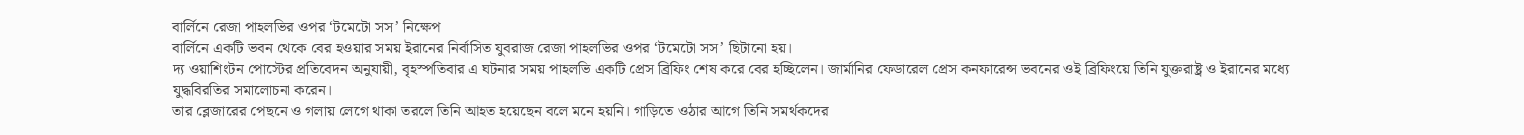বার্লিনে রেজা পাহলভির ওপর ‘টমেটো সস’ নিক্ষেপ
বার্লিনে একটি ভবন থেকে বের হওয়ার সময় ইরানের নির্বাসিত যুবরাজ রেজা পাহলভির ওপর ‘টমেটো সস’ ছিটানো হয়।
দ্য ওয়াশিংটন পোস্টের প্রতিবেদন অনুযায়ী, বৃহস্পতিবার এ ঘটনার সময় পাহলভি একটি প্রেস ব্রিফিং শেষ করে বের হচ্ছিলেন। জার্মানির ফেডারেল প্রেস কনফারেন্স ভবনের ওই ব্রিফিংয়ে তিনি যুক্তরাষ্ট্র ও ইরানের মধ্যে যুদ্ধবিরতির সমালোচনা করেন।
তার ব্লেজারের পেছনে ও গলায় লেগে থাকা তরলে তিনি আহত হয়েছেন বলে মনে হয়নি। গাড়িতে ওঠার আগে তিনি সমর্থকদের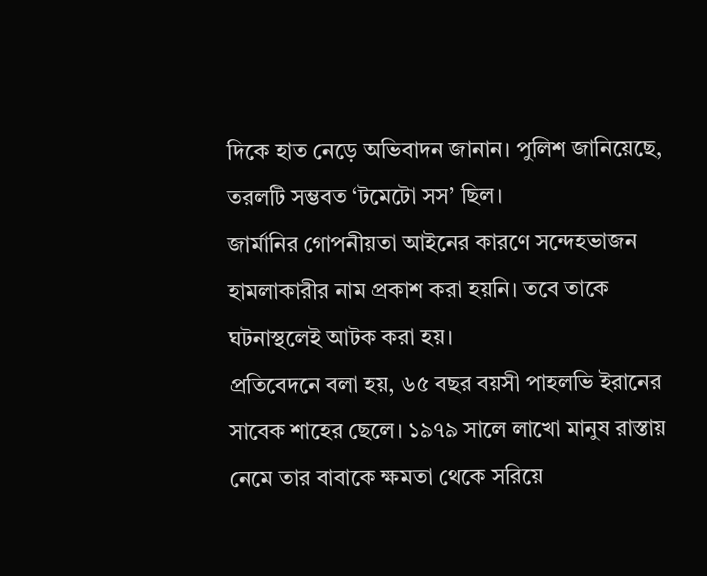দিকে হাত নেড়ে অভিবাদন জানান। পুলিশ জানিয়েছে, তরলটি সম্ভবত ‘টমেটো সস’ ছিল।
জার্মানির গোপনীয়তা আইনের কারণে সন্দেহভাজন হামলাকারীর নাম প্রকাশ করা হয়নি। তবে তাকে ঘটনাস্থলেই আটক করা হয়।
প্রতিবেদনে বলা হয়, ৬৫ বছর বয়সী পাহলভি ইরানের সাবেক শাহের ছেলে। ১৯৭৯ সালে লাখো মানুষ রাস্তায় নেমে তার বাবাকে ক্ষমতা থেকে সরিয়ে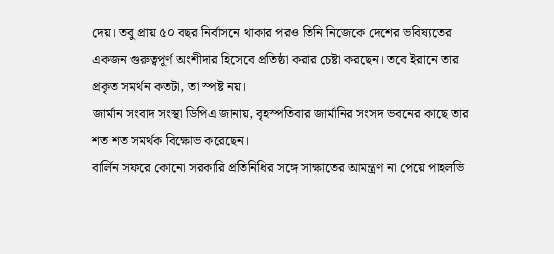দেয়। তবু প্রায় ৫০ বছর নির্বাসনে থাকার পরও তিনি নিজেকে দেশের ভবিষ্যতের একজন গুরুত্বপূর্ণ অংশীদার হিসেবে প্রতিষ্ঠা করার চেষ্টা করছেন। তবে ইরানে তার প্রকৃত সমর্থন কতটা, তা স্পষ্ট নয়।
জার্মান সংবাদ সংস্থা ডিপিএ জানায়, বৃহস্পতিবার জার্মানির সংসদ ভবনের কাছে তার শত শত সমর্থক বিক্ষোভ করেছেন।
বার্লিন সফরে কোনো সরকারি প্রতিনিধির সঙ্গে সাক্ষাতের আমন্ত্রণ না পেয়ে পাহলভি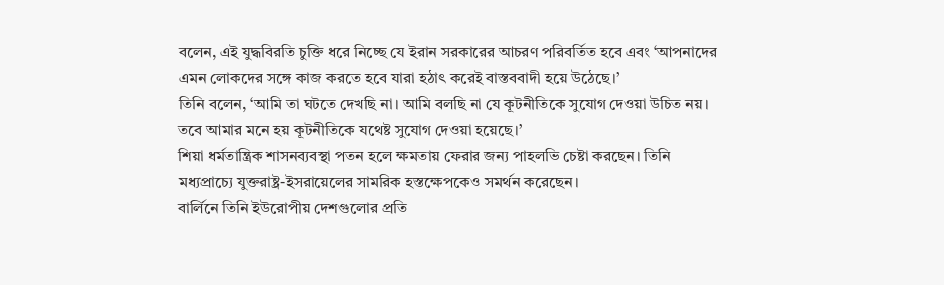বলেন, এই যুদ্ধবিরতি চুক্তি ধরে নিচ্ছে যে ইরান সরকারের আচরণ পরিবর্তিত হবে এবং ‘আপনাদের এমন লোকদের সঙ্গে কাজ করতে হবে যারা হঠাৎ করেই বাস্তববাদী হয়ে উঠেছে।’
তিনি বলেন, ‘আমি তা ঘটতে দেখছি না। আমি বলছি না যে কূটনীতিকে সুযোগ দেওয়া উচিত নয়। তবে আমার মনে হয় কূটনীতিকে যথেষ্ট সুযোগ দেওয়া হয়েছে।’
শিয়া ধর্মতান্ত্রিক শাসনব্যবস্থা পতন হলে ক্ষমতায় ফেরার জন্য পাহলভি চেষ্টা করছেন। তিনি মধ্যপ্রাচ্যে যুক্তরাষ্ট্র-ইসরায়েলের সামরিক হস্তক্ষেপকেও সমর্থন করেছেন।
বার্লিনে তিনি ইউরোপীয় দেশগুলোর প্রতি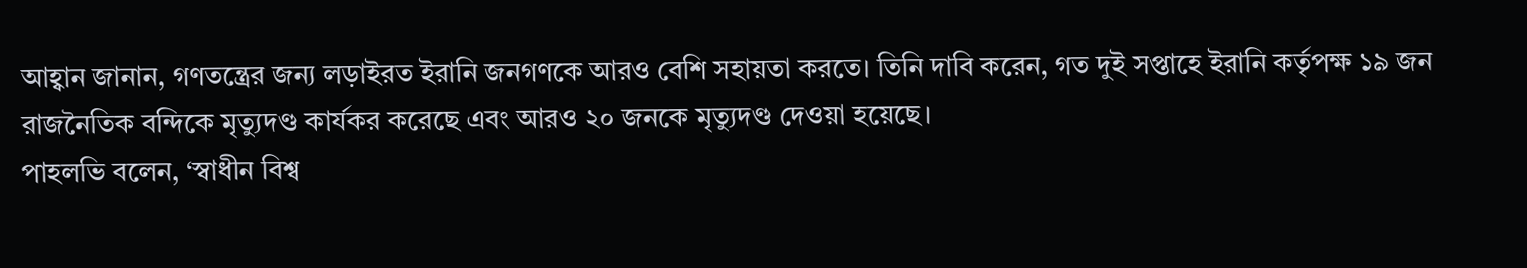আহ্বান জানান, গণতন্ত্রের জন্য লড়াইরত ইরানি জনগণকে আরও বেশি সহায়তা করতে। তিনি দাবি করেন, গত দুই সপ্তাহে ইরানি কর্তৃপক্ষ ১৯ জন রাজনৈতিক বন্দিকে মৃত্যুদণ্ড কার্যকর করেছে এবং আরও ২০ জনকে মৃত্যুদণ্ড দেওয়া হয়েছে।
পাহলভি বলেন, ‘স্বাধীন বিশ্ব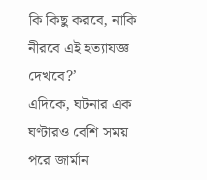কি কিছু করবে, নাকি নীরবে এই হত্যাযজ্ঞ দেখবে?’
এদিকে, ঘটনার এক ঘণ্টারও বেশি সময় পরে জার্মান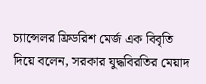চ্যান্সেলর ফ্রিডরিশ মের্জ এক বিবৃতি দিয়ে বলেন, সরকার যুদ্ধবিরতির মেয়াদ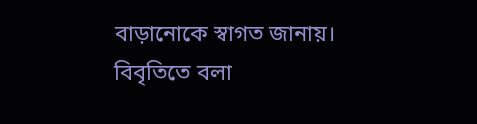বাড়ানোকে স্বাগত জানায়।
বিবৃতিতে বলা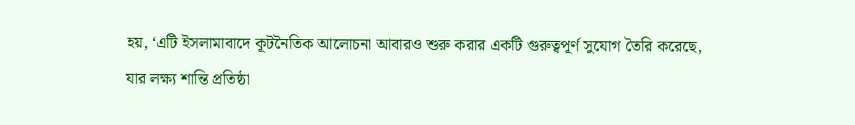হয়, ‘এটি ইসলামাবাদে কূটনৈতিক আলোচনা আবারও শুরু করার একটি গুরুত্বপূর্ণ সুযোগ তৈরি করেছে, যার লক্ষ্য শান্তি প্রতিষ্ঠা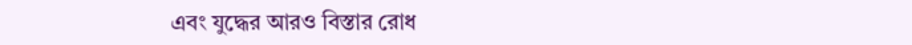এবং যুদ্ধের আরও বিস্তার রোধ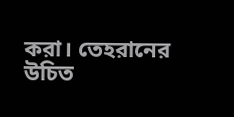করা। তেহরানের উচিত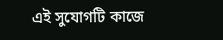এই সুযোগটি কাজে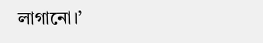লাগানো।’